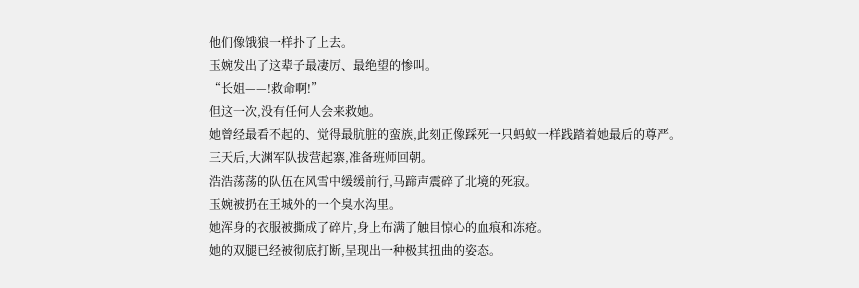他们像饿狼一样扑了上去。
玉婉发出了这辈子最凄厉、最绝望的惨叫。
“长姐——!救命啊!”
但这一次,没有任何人会来救她。
她曾经最看不起的、觉得最肮脏的蛮族,此刻正像踩死一只蚂蚁一样践踏着她最后的尊严。
三天后,大渊军队拔营起寨,准备班师回朝。
浩浩荡荡的队伍在风雪中缓缓前行,马蹄声震碎了北境的死寂。
玉婉被扔在王城外的一个臭水沟里。
她浑身的衣服被撕成了碎片,身上布满了触目惊心的血痕和冻疮。
她的双腿已经被彻底打断,呈现出一种极其扭曲的姿态。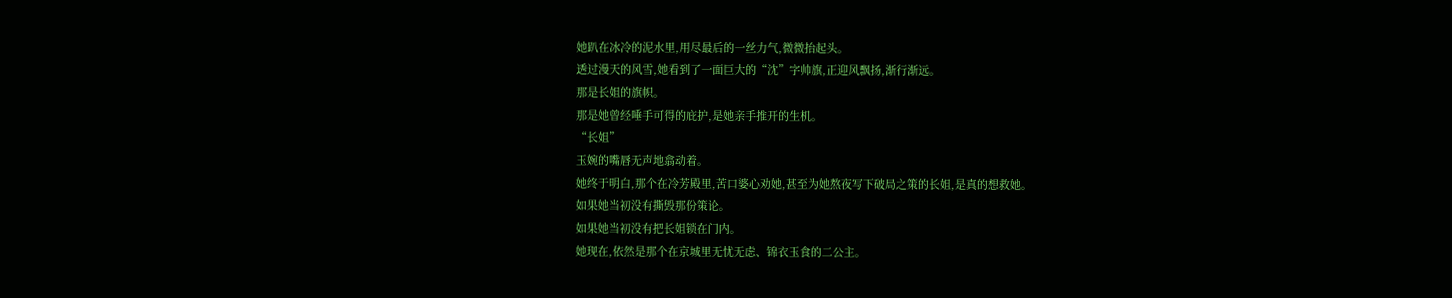她趴在冰冷的泥水里,用尽最后的一丝力气,微微抬起头。
透过漫天的风雪,她看到了一面巨大的“沈”字帅旗,正迎风飘扬,渐行渐远。
那是长姐的旗帜。
那是她曾经唾手可得的庇护,是她亲手推开的生机。
“长姐”
玉婉的嘴唇无声地翕动着。
她终于明白,那个在冷芳殿里,苦口婆心劝她,甚至为她熬夜写下破局之策的长姐,是真的想救她。
如果她当初没有撕毁那份策论。
如果她当初没有把长姐锁在门内。
她现在,依然是那个在京城里无忧无虑、锦衣玉食的二公主。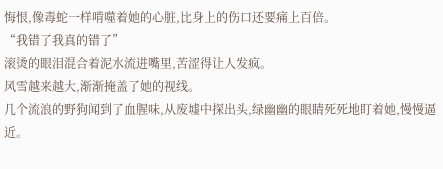悔恨,像毒蛇一样啃噬着她的心脏,比身上的伤口还要痛上百倍。
“我错了我真的错了”
滚烫的眼泪混合着泥水流进嘴里,苦涩得让人发疯。
风雪越来越大,渐渐掩盖了她的视线。
几个流浪的野狗闻到了血腥味,从废墟中探出头,绿幽幽的眼睛死死地盯着她,慢慢逼近。